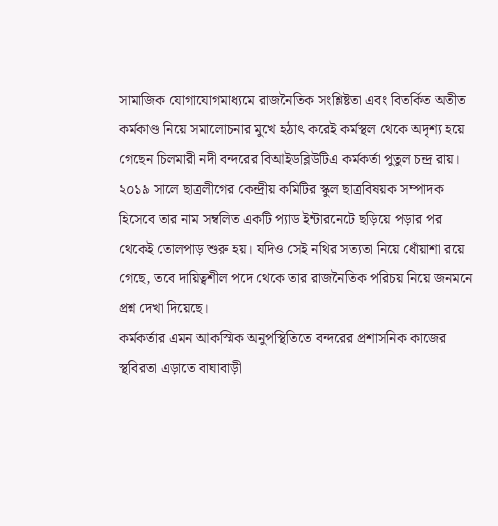সামাজিক যোগাযোগমাধ্যমে রাজনৈতিক সংশ্লিষ্টতা এবং বিতর্কিত অতীত কর্মকাণ্ড নিয়ে সমালোচনার মুখে হঠাৎ করেই কর্মস্থল থেকে অদৃশ্য হয়ে গেছেন চিলমারী নদী বন্দরের বিআইডব্লিউটিএ কর্মকর্তা পুতুল চন্দ্র রায়। ২০১৯ সালে ছাত্রলীগের কেন্দ্রীয় কমিটির স্কুল ছাত্রবিষয়ক সম্পাদক হিসেবে তার নাম সম্বলিত একটি প্যাড ইন্টারনেটে ছড়িয়ে পড়ার পর থেকেই তোলপাড় শুরু হয়। যদিও সেই নথির সত্যতা নিয়ে ধোঁয়াশা রয়ে গেছে, তবে দায়িত্বশীল পদে থেকে তার রাজনৈতিক পরিচয় নিয়ে জনমনে প্রশ্ন দেখা দিয়েছে।
কর্মকর্তার এমন আকস্মিক অনুপস্থিতিতে বন্দরের প্রশাসনিক কাজের স্থবিরতা এড়াতে বাঘাবাড়ী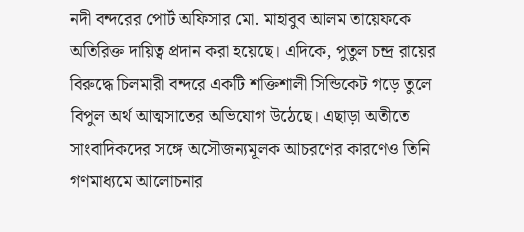নদী বন্দরের পোর্ট অফিসার মো. মাহাবুব আলম তায়েফকে অতিরিক্ত দায়িত্ব প্রদান করা হয়েছে। এদিকে, পুতুল চন্দ্র রায়ের বিরুদ্ধে চিলমারী বন্দরে একটি শক্তিশালী সিন্ডিকেট গড়ে তুলে বিপুল অর্থ আত্মসাতের অভিযোগ উঠেছে। এছাড়া অতীতে সাংবাদিকদের সঙ্গে অসৌজন্যমূলক আচরণের কারণেও তিনি গণমাধ্যমে আলোচনার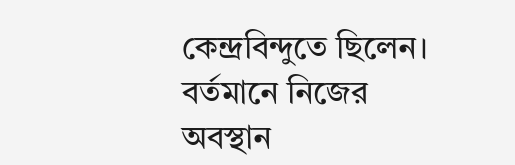কেন্দ্রবিন্দুতে ছিলেন। বর্তমানে নিজের অবস্থান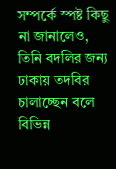সম্পর্কে স্পষ্ট কিছু না জানালেও, তিনি বদলির জন্য ঢাকায় তদবির চালাচ্ছেন বলে বিভিন্ন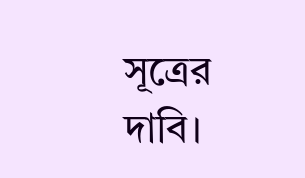সূত্রের দাবি।